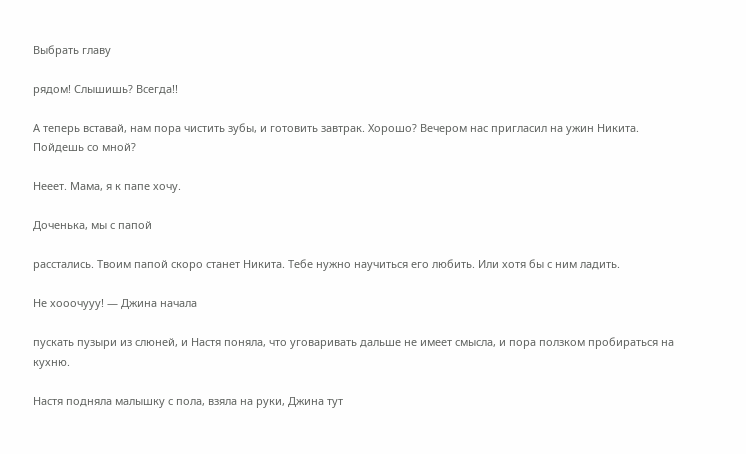Выбрать главу

рядом! Слышишь? Всегда!!

А теперь вставай, нам пора чистить зубы, и готовить завтрак. Хорошо? Вечером нас пригласил на ужин Никита. Пойдешь со мной?

Нееет. Мама, я к папе хочу.

Доченька, мы с папой

расстались. Твоим папой скоро станет Никита. Тебе нужно научиться его любить. Или хотя бы с ним ладить.

Не хооочууу! — Джина начала

пускать пузыри из слюней, и Настя поняла, что уговаривать дальше не имеет смысла, и пора ползком пробираться на кухню.

Настя подняла малышку с пола, взяла на руки, Джина тут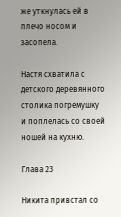же уткнулась ей в плечо носом и засопела.

Настя схватила с детского деревянного столика погремушку и поплелась со своей ношей на кухню.

Глава 23

Никита привстал со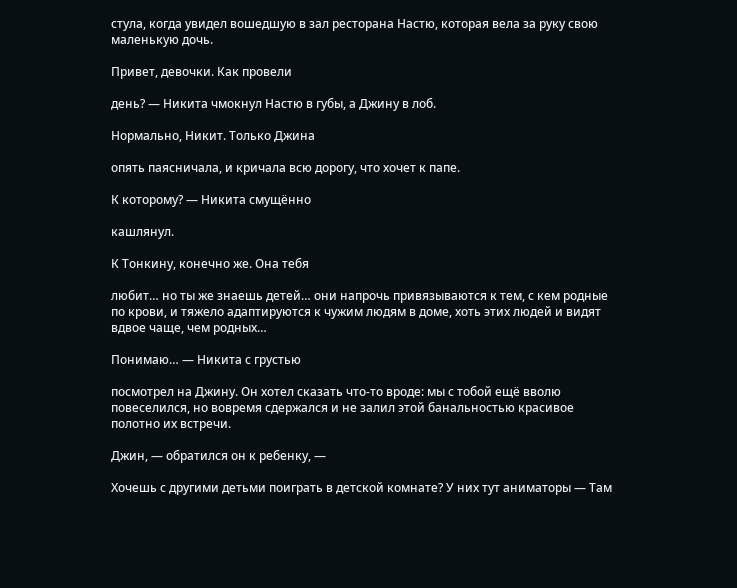стула, когда увидел вошедшую в зал ресторана Настю, которая вела за руку свою маленькую дочь.

Привет, девочки. Как провели

день? — Никита чмокнул Настю в губы, а Джину в лоб.

Нормально, Никит. Только Джина

опять паясничала, и кричала всю дорогу, что хочет к папе.

К которому? — Никита смущённо

кашлянул.

К Тонкину, конечно же. Она тебя

любит… но ты же знаешь детей… они напрочь привязываются к тем, с кем родные по крови, и тяжело адаптируются к чужим людям в доме, хоть этих людей и видят вдвое чаще, чем родных…

Понимаю… — Никита с грустью

посмотрел на Джину. Он хотел сказать что-то вроде: мы с тобой ещё вволю повеселился, но вовремя сдержался и не залил этой банальностью красивое полотно их встречи.

Джин, — обратился он к ребенку, —

Хочешь с другими детьми поиграть в детской комнате? У них тут аниматоры — Там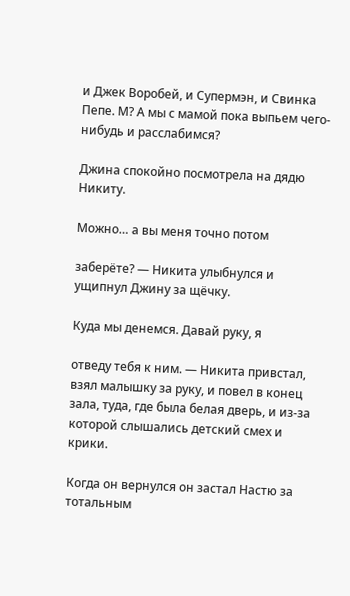и Джек Воробей, и Супермэн, и Свинка Пепе. М? А мы с мамой пока выпьем чего-нибудь и расслабимся?

Джина спокойно посмотрела на дядю Никиту.

Можно… а вы меня точно потом

заберёте? — Никита улыбнулся и ущипнул Джину за щёчку.

Куда мы денемся. Давай руку, я

отведу тебя к ним. — Никита привстал, взял малышку за руку, и повел в конец зала, туда, где была белая дверь, и из-за которой слышались детский смех и крики.

Когда он вернулся он застал Настю за тотальным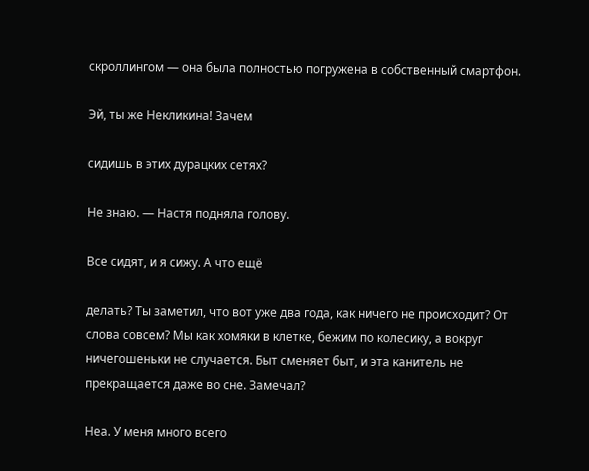скроллингом — она была полностью погружена в собственный смартфон.

Эй, ты же Некликина! Зачем

сидишь в этих дурацких сетях?

Не знаю. — Настя подняла голову.

Все сидят, и я сижу. А что ещё

делать? Ты заметил, что вот уже два года, как ничего не происходит? От слова совсем? Мы как хомяки в клетке, бежим по колесику, а вокруг ничегошеньки не случается. Быт сменяет быт, и эта канитель не прекращается даже во сне. Замечал?

Неа. У меня много всего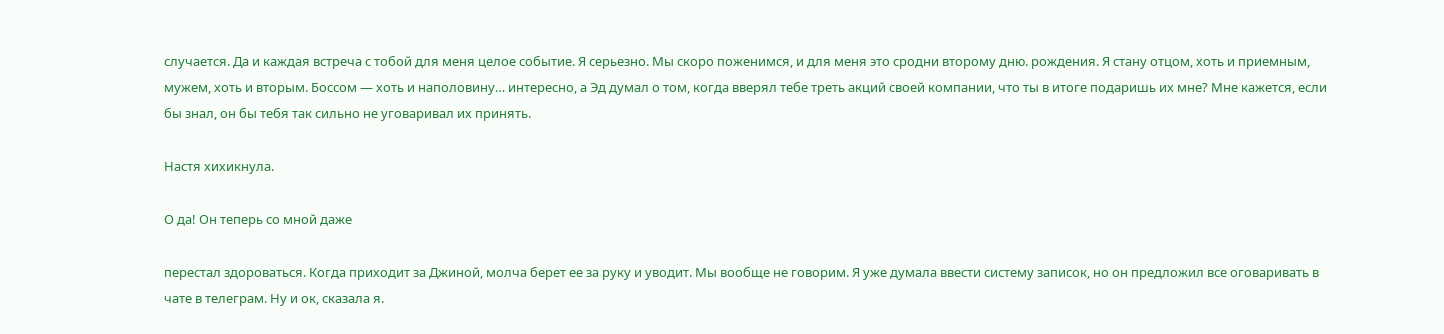случается. Да и каждая встреча с тобой для меня целое событие. Я серьезно. Мы скоро поженимся, и для меня это сродни второму дню. рождения. Я стану отцом, хоть и приемным, мужем, хоть и вторым. Боссом — хоть и наполовину… интересно, а Эд думал о том, когда вверял тебе треть акций своей компании, что ты в итоге подаришь их мне? Мне кажется, если бы знал, он бы тебя так сильно не уговаривал их принять.

Настя хихикнула.

О да! Он теперь со мной даже

перестал здороваться. Когда приходит за Джиной, молча берет ее за руку и уводит. Мы вообще не говорим. Я уже думала ввести систему записок, но он предложил все оговаривать в чате в телеграм. Ну и ок, сказала я.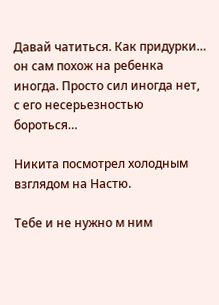Давай чатиться. Как придурки… он сам похож на ребенка иногда. Просто сил иногда нет, с его несерьезностью бороться…

Никита посмотрел холодным взглядом на Настю.

Тебе и не нужно м ним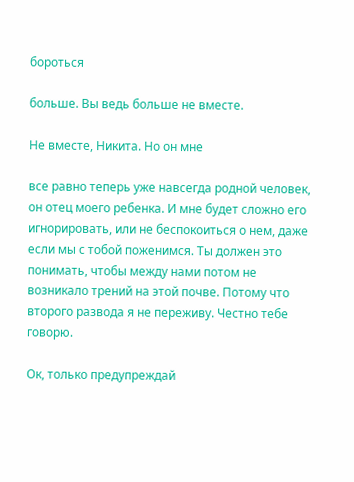бороться

больше. Вы ведь больше не вместе.

Не вместе, Никита. Но он мне

все равно теперь уже навсегда родной человек, он отец моего ребенка. И мне будет сложно его игнорировать, или не беспокоиться о нем, даже если мы с тобой поженимся. Ты должен это понимать, чтобы между нами потом не возникало трений на этой почве. Потому что второго развода я не переживу. Честно тебе говорю.

Ок, только предупреждай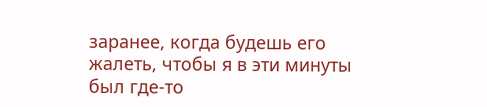заранее, когда будешь его жалеть, чтобы я в эти минуты был где-то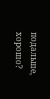подальше, хорошо?